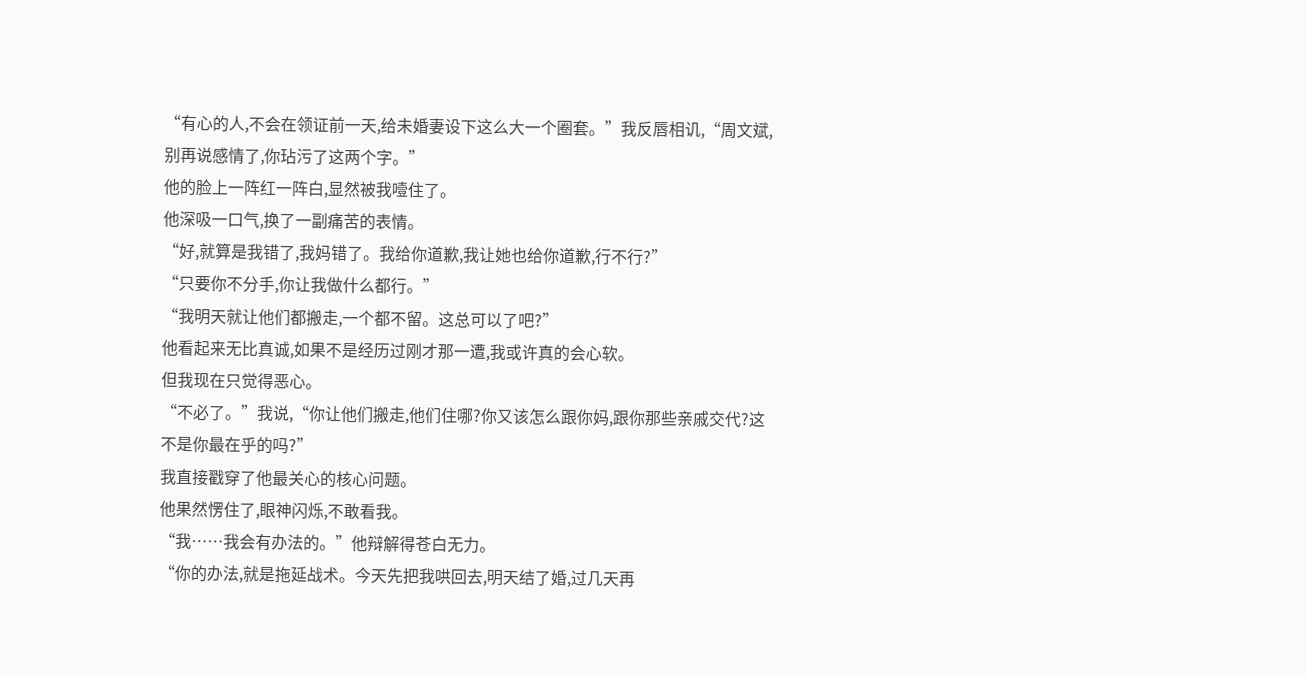“有心的人,不会在领证前一天,给未婚妻设下这么大一个圈套。”我反唇相讥,“周文斌,别再说感情了,你玷污了这两个字。”
他的脸上一阵红一阵白,显然被我噎住了。
他深吸一口气,换了一副痛苦的表情。
“好,就算是我错了,我妈错了。我给你道歉,我让她也给你道歉,行不行?”
“只要你不分手,你让我做什么都行。”
“我明天就让他们都搬走,一个都不留。这总可以了吧?”
他看起来无比真诚,如果不是经历过刚才那一遭,我或许真的会心软。
但我现在只觉得恶心。
“不必了。”我说,“你让他们搬走,他们住哪?你又该怎么跟你妈,跟你那些亲戚交代?这不是你最在乎的吗?”
我直接戳穿了他最关心的核心问题。
他果然愣住了,眼神闪烁,不敢看我。
“我……我会有办法的。”他辩解得苍白无力。
“你的办法,就是拖延战术。今天先把我哄回去,明天结了婚,过几天再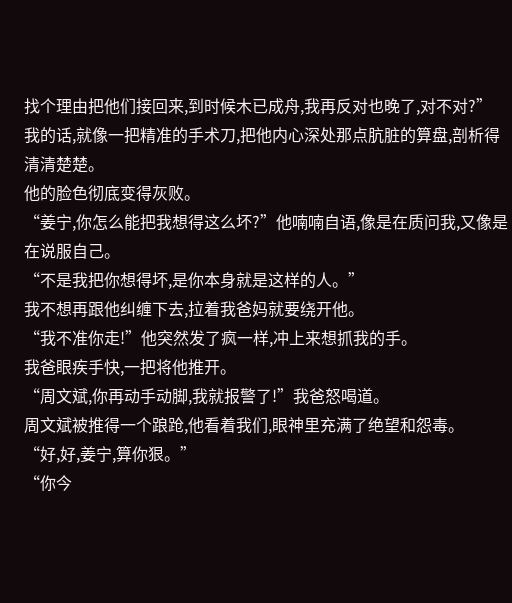找个理由把他们接回来,到时候木已成舟,我再反对也晚了,对不对?”
我的话,就像一把精准的手术刀,把他内心深处那点肮脏的算盘,剖析得清清楚楚。
他的脸色彻底变得灰败。
“姜宁,你怎么能把我想得这么坏?”他喃喃自语,像是在质问我,又像是在说服自己。
“不是我把你想得坏,是你本身就是这样的人。”
我不想再跟他纠缠下去,拉着我爸妈就要绕开他。
“我不准你走!”他突然发了疯一样,冲上来想抓我的手。
我爸眼疾手快,一把将他推开。
“周文斌,你再动手动脚,我就报警了!”我爸怒喝道。
周文斌被推得一个踉跄,他看着我们,眼神里充满了绝望和怨毒。
“好,好,姜宁,算你狠。”
“你今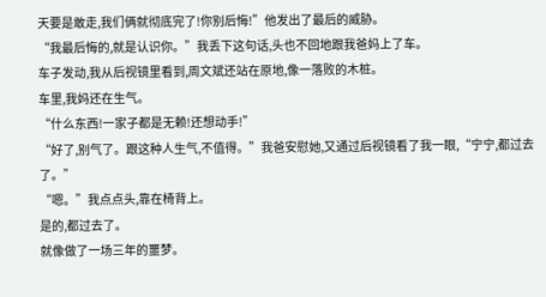天要是敢走,我们俩就彻底完了!你别后悔!”他发出了最后的威胁。
“我最后悔的,就是认识你。”我丢下这句话,头也不回地跟我爸妈上了车。
车子发动,我从后视镜里看到,周文斌还站在原地,像一落败的木桩。
车里,我妈还在生气。
“什么东西!一家子都是无赖!还想动手!”
“好了,别气了。跟这种人生气,不值得。”我爸安慰她,又通过后视镜看了我一眼,“宁宁,都过去了。”
“嗯。”我点点头,靠在椅背上。
是的,都过去了。
就像做了一场三年的噩梦。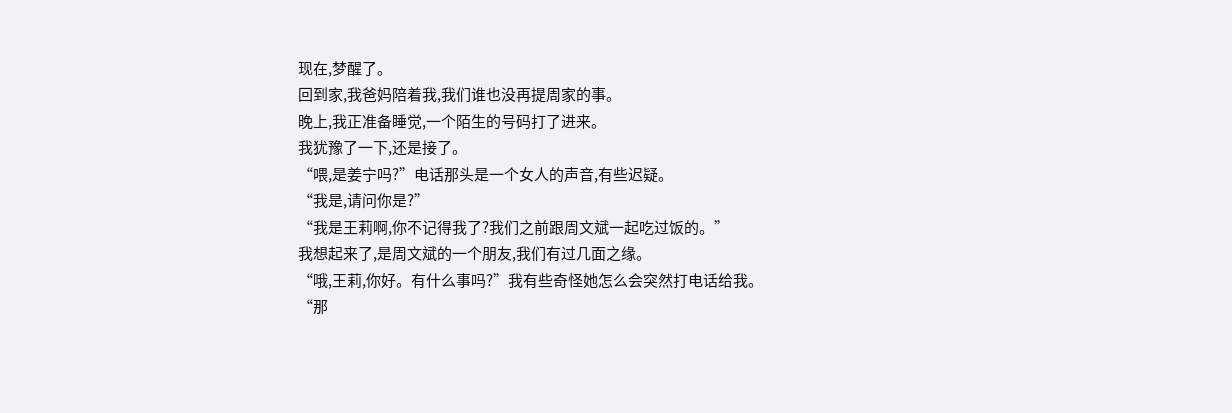现在,梦醒了。
回到家,我爸妈陪着我,我们谁也没再提周家的事。
晚上,我正准备睡觉,一个陌生的号码打了进来。
我犹豫了一下,还是接了。
“喂,是姜宁吗?”电话那头是一个女人的声音,有些迟疑。
“我是,请问你是?”
“我是王莉啊,你不记得我了?我们之前跟周文斌一起吃过饭的。”
我想起来了,是周文斌的一个朋友,我们有过几面之缘。
“哦,王莉,你好。有什么事吗?”我有些奇怪她怎么会突然打电话给我。
“那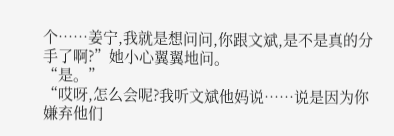个……姜宁,我就是想问问,你跟文斌,是不是真的分手了啊?”她小心翼翼地问。
“是。”
“哎呀,怎么会呢?我听文斌他妈说……说是因为你嫌弃他们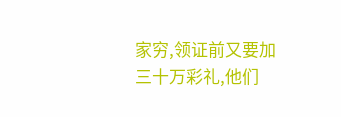家穷,领证前又要加三十万彩礼,他们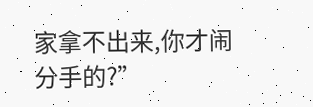家拿不出来,你才闹分手的?”